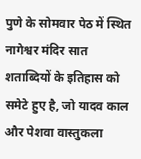पुणे के सोमवार पेठ में स्थित नागेश्वर मंदिर सात शताब्दियों के इतिहास को समेटे हुए है, जो यादव काल और पेशवा वास्तुकला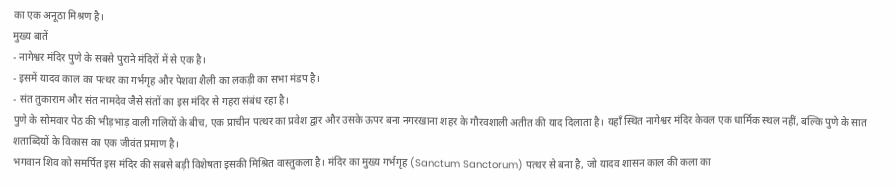का एक अनूठा मिश्रण है।
मुख्य बातें
- नागेश्वर मंदिर पुणे के सबसे पुराने मंदिरों में से एक है।
- इसमें यादव काल का पत्थर का गर्भगृह और पेशवा शैली का लकड़ी का सभा मंडप है।
- संत तुकाराम और संत नामदेव जैसे संतों का इस मंदिर से गहरा संबंध रहा है।
पुणे के सोमवार पेठ की भीड़भाड़ वाली गलियों के बीच, एक प्राचीन पत्थर का प्रवेश द्वार और उसके ऊपर बना नगरखाना शहर के गौरवशाली अतीत की याद दिलाता है। यहाँ स्थित नागेश्वर मंदिर केवल एक धार्मिक स्थल नहीं, बल्कि पुणे के सात शताब्दियों के विकास का एक जीवंत प्रमाण है।
भगवान शिव को समर्पित इस मंदिर की सबसे बड़ी विशेषता इसकी मिश्रित वास्तुकला है। मंदिर का मुख्य गर्भगृह (Sanctum Sanctorum) पत्थर से बना है, जो यादव शासन काल की कला का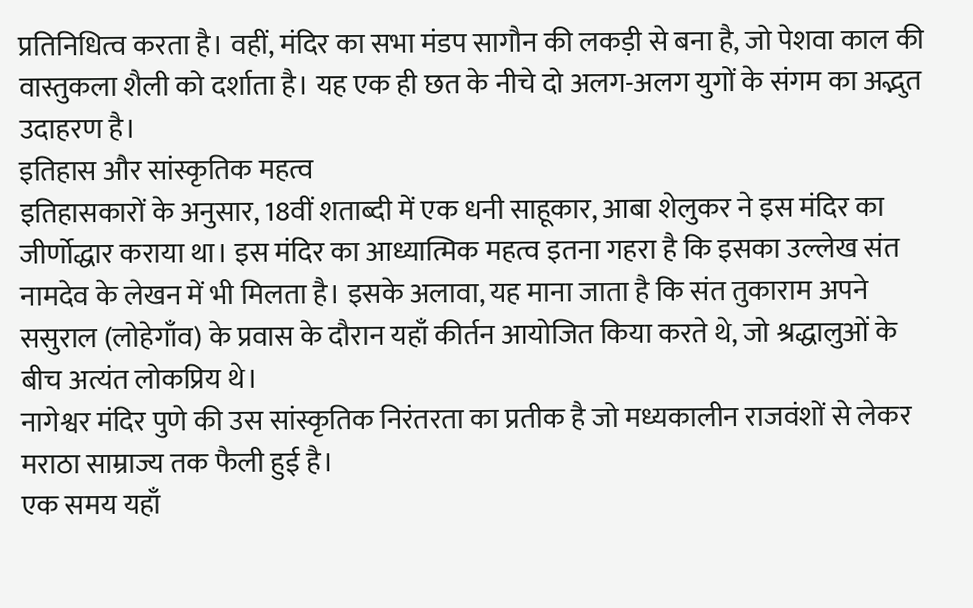प्रतिनिधित्व करता है। वहीं, मंदिर का सभा मंडप सागौन की लकड़ी से बना है, जो पेशवा काल की वास्तुकला शैली को दर्शाता है। यह एक ही छत के नीचे दो अलग-अलग युगों के संगम का अद्भुत उदाहरण है।
इतिहास और सांस्कृतिक महत्व
इतिहासकारों के अनुसार, 18वीं शताब्दी में एक धनी साहूकार, आबा शेलुकर ने इस मंदिर का जीर्णोद्धार कराया था। इस मंदिर का आध्यात्मिक महत्व इतना गहरा है कि इसका उल्लेख संत नामदेव के लेखन में भी मिलता है। इसके अलावा, यह माना जाता है कि संत तुकाराम अपने ससुराल (लोहेगाँव) के प्रवास के दौरान यहाँ कीर्तन आयोजित किया करते थे, जो श्रद्धालुओं के बीच अत्यंत लोकप्रिय थे।
नागेश्वर मंदिर पुणे की उस सांस्कृतिक निरंतरता का प्रतीक है जो मध्यकालीन राजवंशों से लेकर मराठा साम्राज्य तक फैली हुई है।
एक समय यहाँ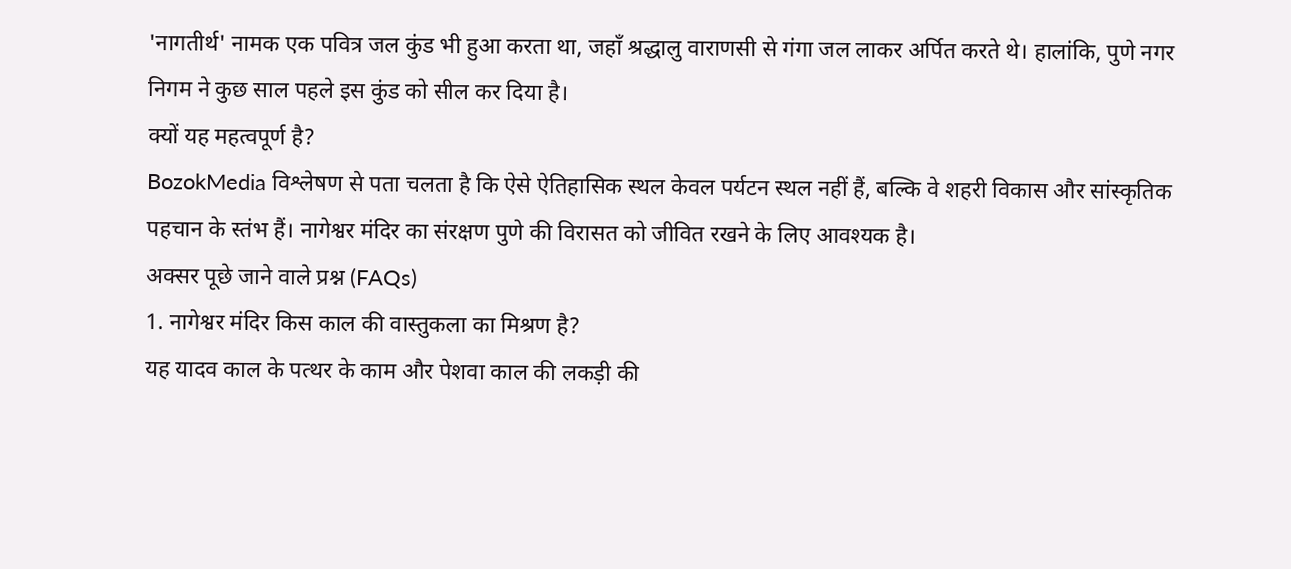'नागतीर्थ' नामक एक पवित्र जल कुंड भी हुआ करता था, जहाँ श्रद्धालु वाराणसी से गंगा जल लाकर अर्पित करते थे। हालांकि, पुणे नगर निगम ने कुछ साल पहले इस कुंड को सील कर दिया है।
क्यों यह महत्वपूर्ण है?
BozokMedia विश्लेषण से पता चलता है कि ऐसे ऐतिहासिक स्थल केवल पर्यटन स्थल नहीं हैं, बल्कि वे शहरी विकास और सांस्कृतिक पहचान के स्तंभ हैं। नागेश्वर मंदिर का संरक्षण पुणे की विरासत को जीवित रखने के लिए आवश्यक है।
अक्सर पूछे जाने वाले प्रश्न (FAQs)
1. नागेश्वर मंदिर किस काल की वास्तुकला का मिश्रण है?
यह यादव काल के पत्थर के काम और पेशवा काल की लकड़ी की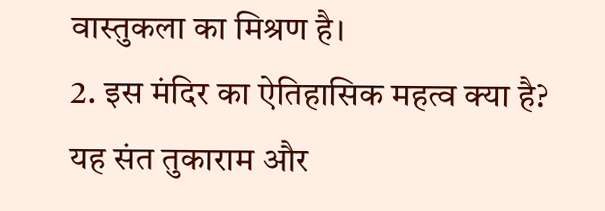वास्तुकला का मिश्रण है।
2. इस मंदिर का ऐतिहासिक महत्व क्या है?
यह संत तुकाराम और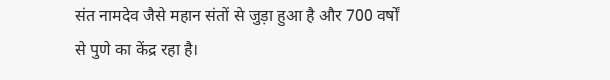संत नामदेव जैसे महान संतों से जुड़ा हुआ है और 700 वर्षों से पुणे का केंद्र रहा है।